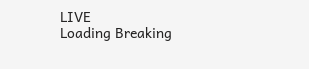LIVE
Loading Breaking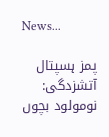News...

پمز ہسپتال آتشزدگی: نومولود بچوں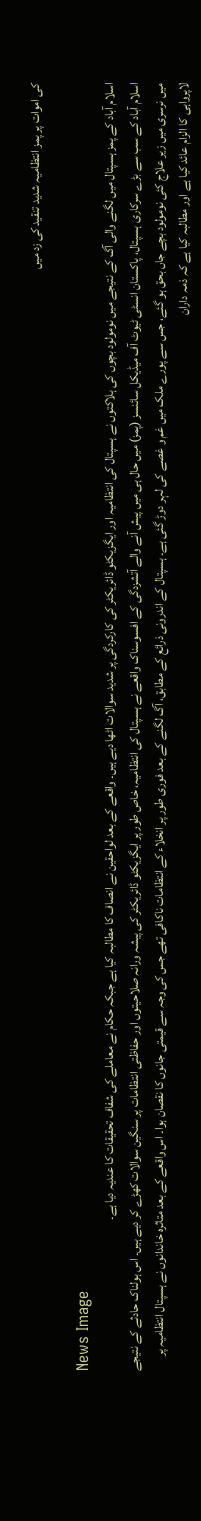کی اموات پر پمز انتظامیہ شدید تنقید کی زد میں

News Image
اسلام آباد کے پمز ہسپتال میں لگنے والی آگ کے نتیجے میں نومولود بچوں کی ہلاکتوں نے ہسپتال کی انتظامیہ اور ایگزیکٹو ڈائریکٹر کی کارکردگی پر شدید سوالات اٹھا دیے ہیں۔ واقعے کے بعد لواحقین نے انصاف کا مطالبہ کیا ہے جبکہ حکام نے معاملے کی شفاف تحقیقات کا عندیہ دیا ہے۔
اسلام آباد کے سب سے بڑے سرکاری ہسپتال، پاکستان انسٹی ٹیوٹ آف میڈیکل سائنسز (پمز) میں حال ہی میں پیش آنے والے آتشزدگی کے افسوسناک واقعے نے ہسپتال کی انتظامیہ، خاص طور پر ایگزیکٹو ڈائریکٹر کی پیشہ ورانہ صلاحیتوں اور حفاظتی انتظامات پر سنگین سوالات کھڑے کر دیے ہیں۔ اس ہولناک حادثے کے نتیجے میں نرسری میں زیر علاج کئی نومولود بچے جاں بحق ہو گئے، جس سے پورے ملک میں غم و غصے کی لہر دوڑ گئی ہے۔ ہسپتال کے اندرونی ذرائع کے مطابق، آگ لگنے کے بعد فوری طور پر انخلاء کے انتظامات ناکافی تھے جس کی وجہ سے قیمتی جانوں کا نقصان ہوا۔ اس واقعے کے بعد متاثرہ خاندانوں نے ہسپتال انتظامیہ پر لاپرواہی کا الزام عائد کیا ہے اور مطالبہ کیا ہے کہ ذمہ داران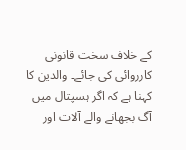کے خلاف سخت قانونی کارروائی کی جائے۔ والدین کا کہنا ہے کہ اگر ہسپتال میں آگ بجھانے والے آلات اور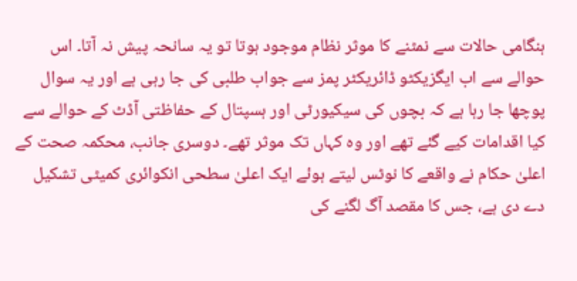ہنگامی حالات سے نمٹنے کا موثر نظام موجود ہوتا تو یہ سانحہ پیش نہ آتا۔ اس حوالے سے اب ایگزیکٹو ڈائریکٹر پمز سے جواب طلبی کی جا رہی ہے اور یہ سوال پوچھا جا رہا ہے کہ بچوں کی سیکیورٹی اور ہسپتال کے حفاظتی آڈٹ کے حوالے سے کیا اقدامات کیے گئے تھے اور وہ کہاں تک موثر تھے۔ دوسری جانب، محکمہ صحت کے اعلیٰ حکام نے واقعے کا نوٹس لیتے ہوئے ایک اعلیٰ سطحی انکوائری کمیٹی تشکیل دے دی ہے، جس کا مقصد آگ لگنے کی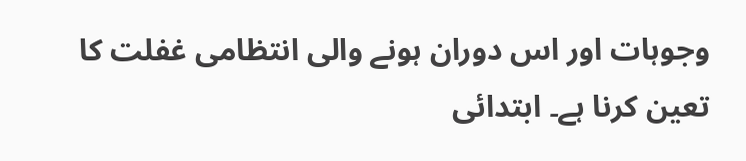وجوہات اور اس دوران ہونے والی انتظامی غفلت کا تعین کرنا ہے۔ ابتدائی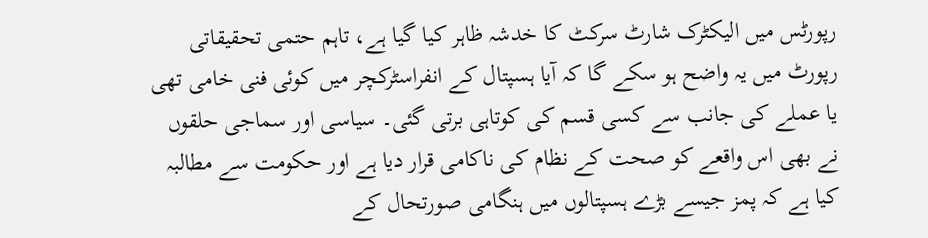رپورٹس میں الیکٹرک شارٹ سرکٹ کا خدشہ ظاہر کیا گیا ہے، تاہم حتمی تحقیقاتی رپورٹ میں یہ واضح ہو سکے گا کہ آیا ہسپتال کے انفراسٹرکچر میں کوئی فنی خامی تھی یا عملے کی جانب سے کسی قسم کی کوتاہی برتی گئی۔ سیاسی اور سماجی حلقوں نے بھی اس واقعے کو صحت کے نظام کی ناکامی قرار دیا ہے اور حکومت سے مطالبہ کیا ہے کہ پمز جیسے بڑے ہسپتالوں میں ہنگامی صورتحال کے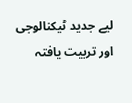لیے جدید ٹیکنالوجی اور تربیت یافتہ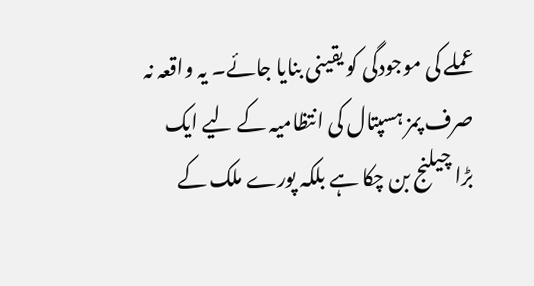عملے کی موجودگی کو یقینی بنایا جائے۔ یہ واقعہ نہ صرف پمز ہسپتال کی انتظامیہ کے لیے ایک بڑا چیلنج بن چکا ہے بلکہ پورے ملک کے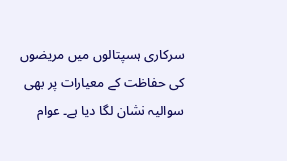سرکاری ہسپتالوں میں مریضوں کی حفاظت کے معیارات پر بھی سوالیہ نشان لگا دیا ہے۔ عوام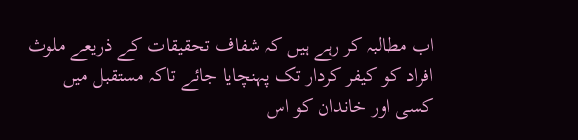اب مطالبہ کر رہے ہیں کہ شفاف تحقیقات کے ذریعے ملوث افراد کو کیفر کردار تک پہنچایا جائے تاکہ مستقبل میں کسی اور خاندان کو اس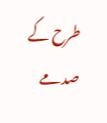طرح کے صدمے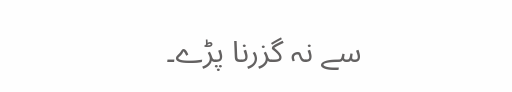سے نہ گزرنا پڑے۔